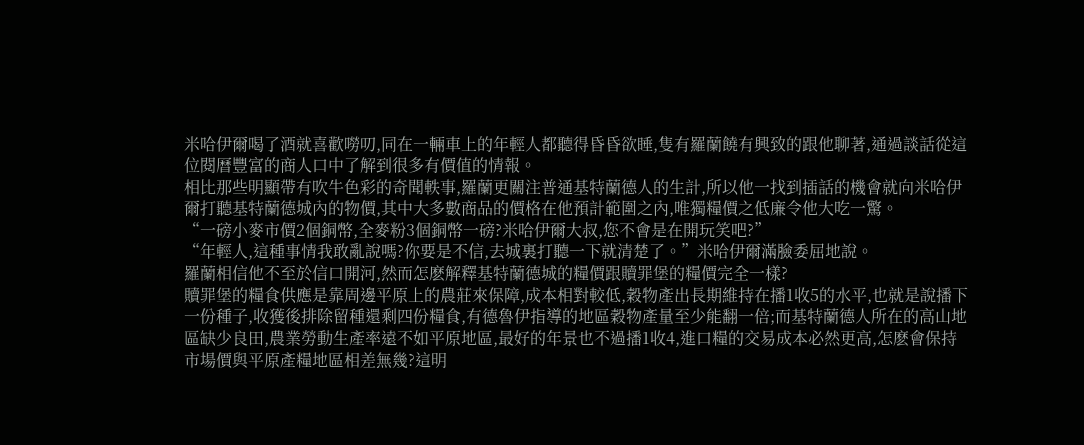米哈伊爾喝了酒就喜歡嘮叨,同在一輛車上的年輕人都聽得昏昏欲睡,隻有羅蘭饒有興致的跟他聊著,通過談話從這位閱曆豐富的商人口中了解到很多有價值的情報。
相比那些明顯帶有吹牛色彩的奇聞軼事,羅蘭更關注普通基特蘭德人的生計,所以他一找到插話的機會就向米哈伊爾打聽基特蘭德城內的物價,其中大多數商品的價格在他預計範圍之內,唯獨糧價之低廉令他大吃一驚。
“一磅小麥市價2個銅幣,全麥粉3個銅幣一磅?米哈伊爾大叔,您不會是在開玩笑吧?”
“年輕人,這種事情我敢亂說嗎?你要是不信,去城裏打聽一下就清楚了。”米哈伊爾滿臉委屈地說。
羅蘭相信他不至於信口開河,然而怎麽解釋基特蘭德城的糧價跟贖罪堡的糧價完全一樣?
贖罪堡的糧食供應是靠周邊平原上的農莊來保障,成本相對較低,穀物產出長期維持在播1收5的水平,也就是說播下一份種子,收獲後排除留種還剩四份糧食,有德魯伊指導的地區穀物產量至少能翻一倍;而基特蘭德人所在的高山地區缺少良田,農業勞動生產率遠不如平原地區,最好的年景也不過播1收4,進口糧的交易成本必然更高,怎麽會保持市場價與平原產糧地區相差無幾?這明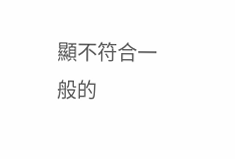顯不符合一般的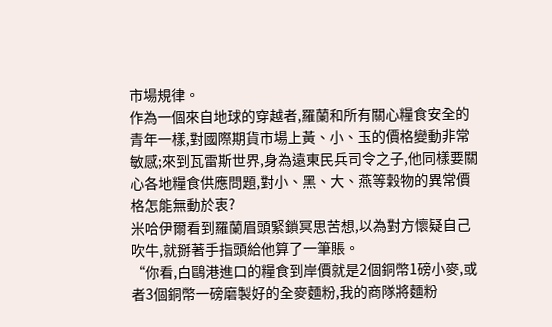市場規律。
作為一個來自地球的穿越者,羅蘭和所有關心糧食安全的青年一樣,對國際期貨市場上黃、小、玉的價格變動非常敏感;來到瓦雷斯世界,身為遠東民兵司令之子,他同樣要關心各地糧食供應問題,對小、黑、大、燕等穀物的異常價格怎能無動於衷?
米哈伊爾看到羅蘭眉頭緊鎖冥思苦想,以為對方懷疑自己吹牛,就掰著手指頭給他算了一筆賬。
“你看,白鷗港進口的糧食到岸價就是2個銅幣1磅小麥,或者3個銅幣一磅磨製好的全麥麵粉,我的商隊將麵粉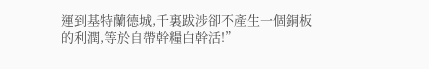運到基特蘭德城,千裏跋涉卻不產生一個銅板的利潤,等於自帶幹糧白幹活!”